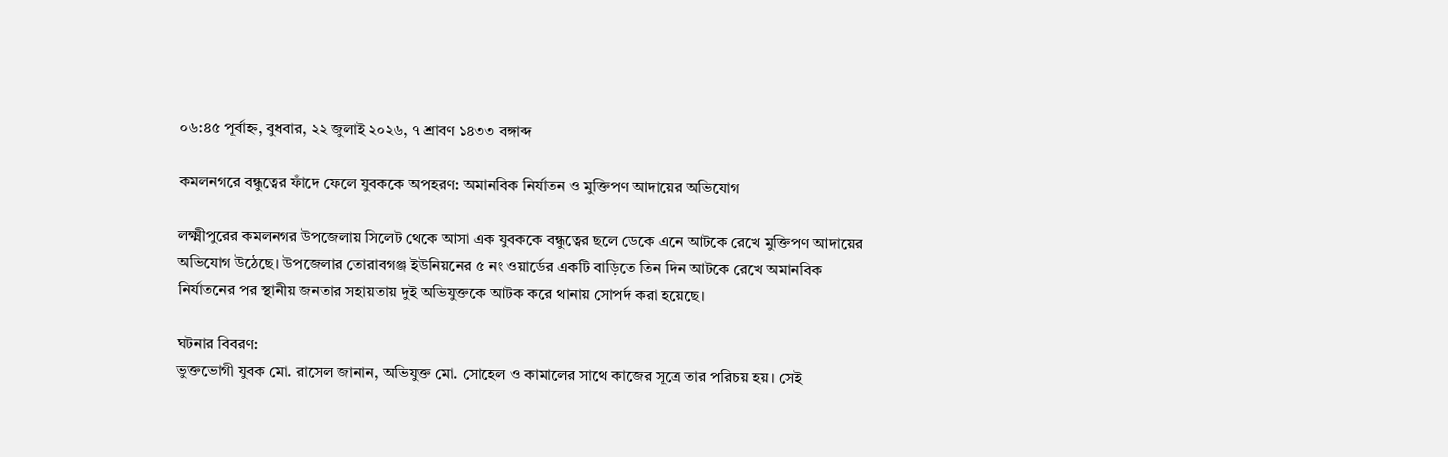০৬:৪৫ পূর্বাহ্ন, বুধবার, ২২ জুলাই ২০২৬, ৭ শ্রাবণ ১৪৩৩ বঙ্গাব্দ

কমলনগরে বন্ধুত্বের ফাঁদে ফেলে যুবককে অপহরণ: অমানবিক নির্যাতন ও মুক্তিপণ আদায়ের অভিযোগ

লক্ষ্মীপুরের কমলনগর উপজেলায় সিলেট থেকে আসা এক যুবককে বন্ধুত্বের ছলে ডেকে এনে আটকে রেখে মুক্তিপণ আদায়ের অভিযোগ উঠেছে। উপজেলার তোরাবগঞ্জ ইউনিয়নের ৫ নং ওয়ার্ডের একটি বাড়িতে তিন দিন আটকে রেখে অমানবিক নির্যাতনের পর স্থানীয় জনতার সহায়তায় দুই অভিযুক্তকে আটক করে থানায় সোপর্দ করা হয়েছে।

ঘটনার বিবরণ:
ভুক্তভোগী যুবক মো. রাসেল জানান, অভিযুক্ত মো. সোহেল ও কামালের সাথে কাজের সূত্রে তার পরিচয় হয়। সেই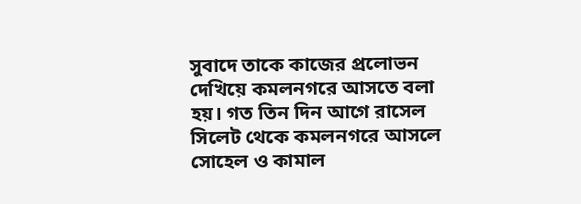সুবাদে তাকে কাজের প্রলোভন দেখিয়ে কমলনগরে আসতে বলা হয়। গত তিন দিন আগে রাসেল সিলেট থেকে কমলনগরে আসলে সোহেল ও কামাল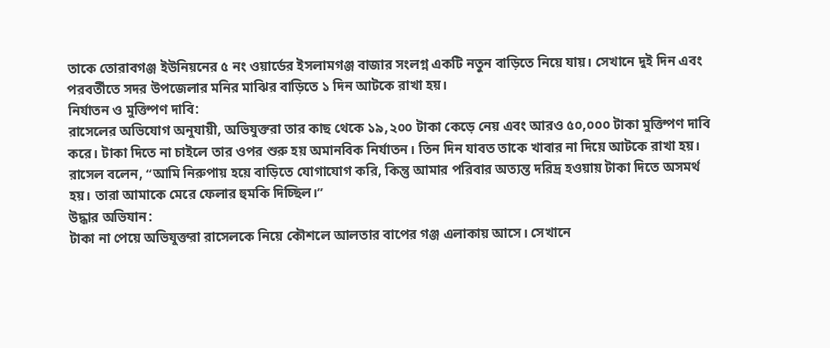তাকে তোরাবগঞ্জ ইউনিয়নের ৫ নং ওয়ার্ডের ইসলামগঞ্জ বাজার সংলগ্ন একটি নতুন বাড়িতে নিয়ে যায়। সেখানে দুই দিন এবং পরবর্তীতে সদর উপজেলার মনির মাঝির বাড়িতে ১ দিন আটকে রাখা হয়।
নির্যাতন ও মুক্তিপণ দাবি:
রাসেলের অভিযোগ অনুযায়ী, অভিযুক্তরা তার কাছ থেকে ১৯,২০০ টাকা কেড়ে নেয় এবং আরও ৫০,০০০ টাকা মুক্তিপণ দাবি করে। টাকা দিতে না চাইলে তার ওপর শুরু হয় অমানবিক নির্যাতন। তিন দিন যাবত তাকে খাবার না দিয়ে আটকে রাখা হয়। রাসেল বলেন, “আমি নিরুপায় হয়ে বাড়িতে যোগাযোগ করি, কিন্তু আমার পরিবার অত্যন্ত দরিদ্র হওয়ায় টাকা দিতে অসমর্থ হয়। তারা আমাকে মেরে ফেলার হুমকি দিচ্ছিল।”
উদ্ধার অভিযান:
টাকা না পেয়ে অভিযুক্তরা রাসেলকে নিয়ে কৌশলে আলতার বাপের গঞ্জ এলাকায় আসে। সেখানে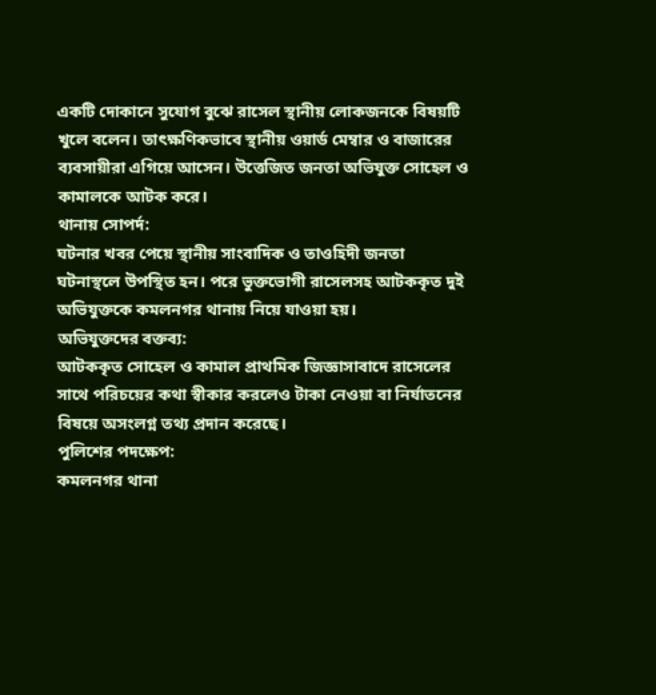একটি দোকানে সুযোগ বুঝে রাসেল স্থানীয় লোকজনকে বিষয়টি খুলে বলেন। তাৎক্ষণিকভাবে স্থানীয় ওয়ার্ড মেম্বার ও বাজারের ব্যবসায়ীরা এগিয়ে আসেন। উত্তেজিত জনতা অভিযুক্ত সোহেল ও কামালকে আটক করে।
থানায় সোপর্দ:
ঘটনার খবর পেয়ে স্থানীয় সাংবাদিক ও তাওহিদী জনতা ঘটনাস্থলে উপস্থিত হন। পরে ভুক্তভোগী রাসেলসহ আটককৃত দুই অভিযুক্তকে কমলনগর থানায় নিয়ে যাওয়া হয়।
অভিযুক্তদের বক্তব্য:
আটককৃত সোহেল ও কামাল প্রাথমিক জিজ্ঞাসাবাদে রাসেলের সাথে পরিচয়ের কথা স্বীকার করলেও টাকা নেওয়া বা নির্যাতনের বিষয়ে অসংলগ্ন তথ্য প্রদান করেছে।
পুলিশের পদক্ষেপ:
কমলনগর থানা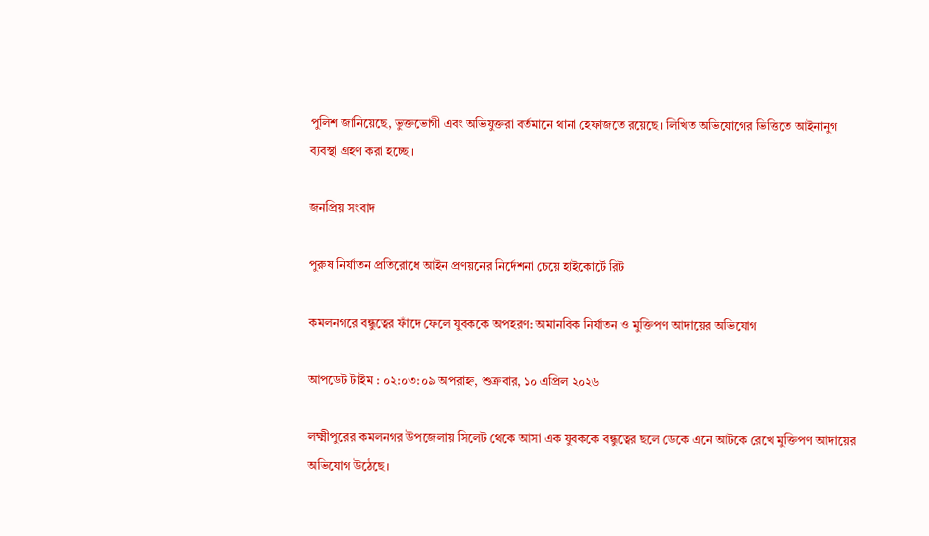পুলিশ জানিয়েছে, ভুক্তভোগী এবং অভিযুক্তরা বর্তমানে থানা হেফাজতে রয়েছে। লিখিত অভিযোগের ভিত্তিতে আইনানুগ ব্যবস্থা গ্রহণ করা হচ্ছে।

জনপ্রিয় সংবাদ

পুরুষ নির্যাতন প্রতিরোধে আইন প্রণয়নের নির্দেশনা চেয়ে হাইকোর্টে রিট

কমলনগরে বন্ধুত্বের ফাঁদে ফেলে যুবককে অপহরণ: অমানবিক নির্যাতন ও মুক্তিপণ আদায়ের অভিযোগ

আপডেট টাইম : ০২:০৩:০৯ অপরাহ্ন, শুক্রবার, ১০ এপ্রিল ২০২৬

লক্ষ্মীপুরের কমলনগর উপজেলায় সিলেট থেকে আসা এক যুবককে বন্ধুত্বের ছলে ডেকে এনে আটকে রেখে মুক্তিপণ আদায়ের অভিযোগ উঠেছে।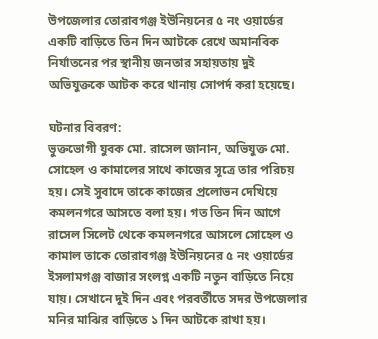উপজেলার তোরাবগঞ্জ ইউনিয়নের ৫ নং ওয়ার্ডের একটি বাড়িতে তিন দিন আটকে রেখে অমানবিক নির্যাতনের পর স্থানীয় জনতার সহায়তায় দুই অভিযুক্তকে আটক করে থানায় সোপর্দ করা হয়েছে।

ঘটনার বিবরণ:
ভুক্তভোগী যুবক মো. রাসেল জানান, অভিযুক্ত মো. সোহেল ও কামালের সাথে কাজের সূত্রে তার পরিচয় হয়। সেই সুবাদে তাকে কাজের প্রলোভন দেখিয়ে কমলনগরে আসতে বলা হয়। গত তিন দিন আগে রাসেল সিলেট থেকে কমলনগরে আসলে সোহেল ও কামাল তাকে তোরাবগঞ্জ ইউনিয়নের ৫ নং ওয়ার্ডের ইসলামগঞ্জ বাজার সংলগ্ন একটি নতুন বাড়িতে নিয়ে যায়। সেখানে দুই দিন এবং পরবর্তীতে সদর উপজেলার মনির মাঝির বাড়িতে ১ দিন আটকে রাখা হয়।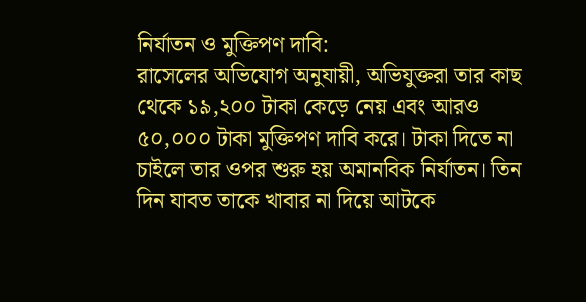নির্যাতন ও মুক্তিপণ দাবি:
রাসেলের অভিযোগ অনুযায়ী, অভিযুক্তরা তার কাছ থেকে ১৯,২০০ টাকা কেড়ে নেয় এবং আরও ৫০,০০০ টাকা মুক্তিপণ দাবি করে। টাকা দিতে না চাইলে তার ওপর শুরু হয় অমানবিক নির্যাতন। তিন দিন যাবত তাকে খাবার না দিয়ে আটকে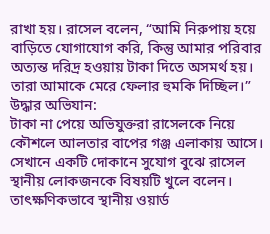রাখা হয়। রাসেল বলেন, “আমি নিরুপায় হয়ে বাড়িতে যোগাযোগ করি, কিন্তু আমার পরিবার অত্যন্ত দরিদ্র হওয়ায় টাকা দিতে অসমর্থ হয়। তারা আমাকে মেরে ফেলার হুমকি দিচ্ছিল।”
উদ্ধার অভিযান:
টাকা না পেয়ে অভিযুক্তরা রাসেলকে নিয়ে কৌশলে আলতার বাপের গঞ্জ এলাকায় আসে। সেখানে একটি দোকানে সুযোগ বুঝে রাসেল স্থানীয় লোকজনকে বিষয়টি খুলে বলেন। তাৎক্ষণিকভাবে স্থানীয় ওয়ার্ড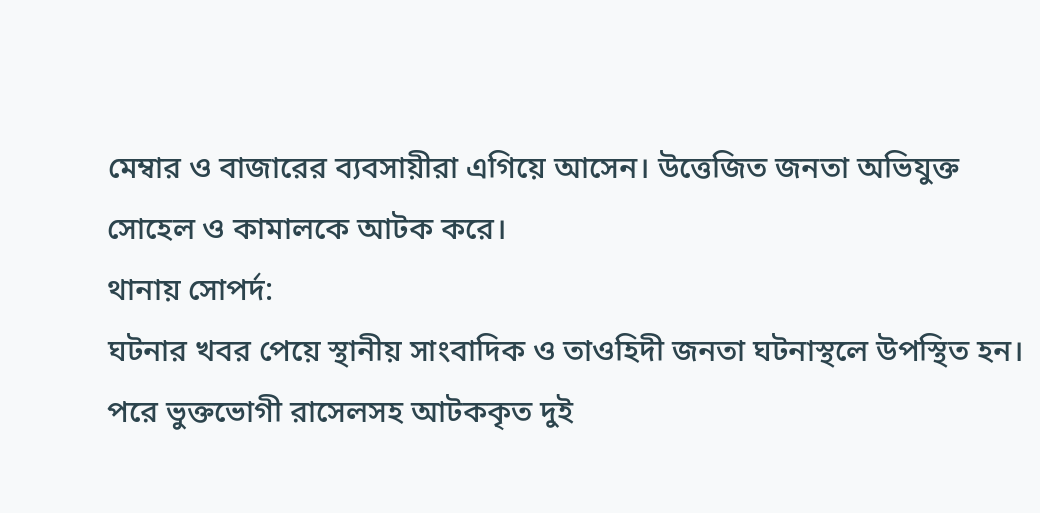মেম্বার ও বাজারের ব্যবসায়ীরা এগিয়ে আসেন। উত্তেজিত জনতা অভিযুক্ত সোহেল ও কামালকে আটক করে।
থানায় সোপর্দ:
ঘটনার খবর পেয়ে স্থানীয় সাংবাদিক ও তাওহিদী জনতা ঘটনাস্থলে উপস্থিত হন। পরে ভুক্তভোগী রাসেলসহ আটককৃত দুই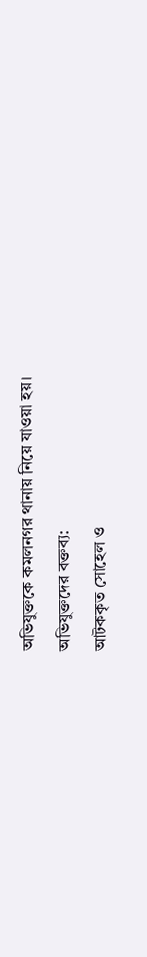অভিযুক্তকে কমলনগর থানায় নিয়ে যাওয়া হয়।
অভিযুক্তদের বক্তব্য:
আটককৃত সোহেল ও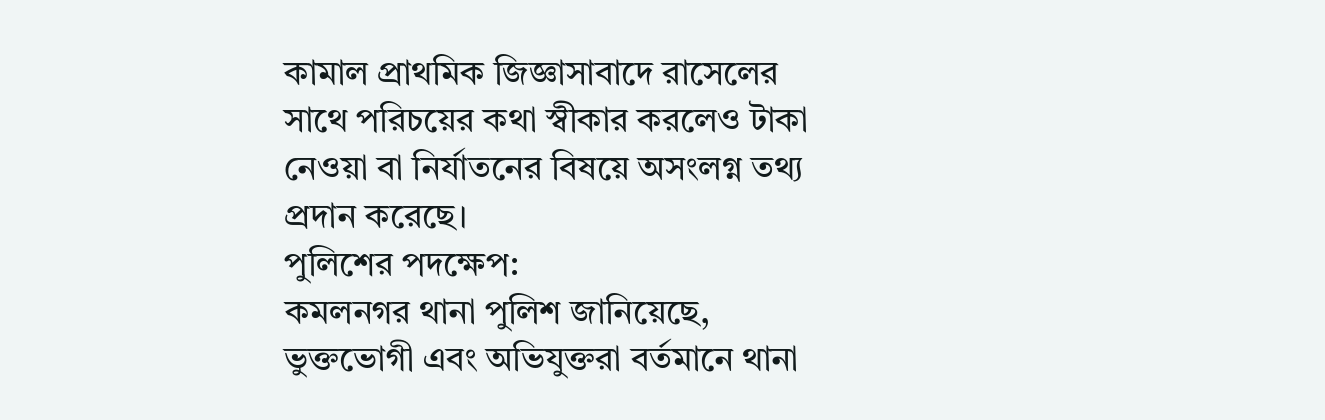কামাল প্রাথমিক জিজ্ঞাসাবাদে রাসেলের সাথে পরিচয়ের কথা স্বীকার করলেও টাকা নেওয়া বা নির্যাতনের বিষয়ে অসংলগ্ন তথ্য প্রদান করেছে।
পুলিশের পদক্ষেপ:
কমলনগর থানা পুলিশ জানিয়েছে, ভুক্তভোগী এবং অভিযুক্তরা বর্তমানে থানা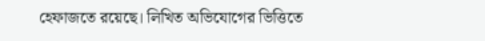হেফাজতে রয়েছে। লিখিত অভিযোগের ভিত্তিতে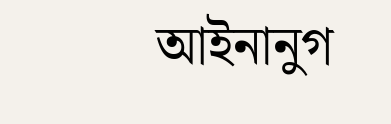আইনানুগ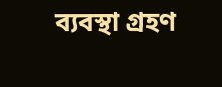ব্যবস্থা গ্রহণ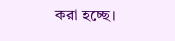করা হচ্ছে।